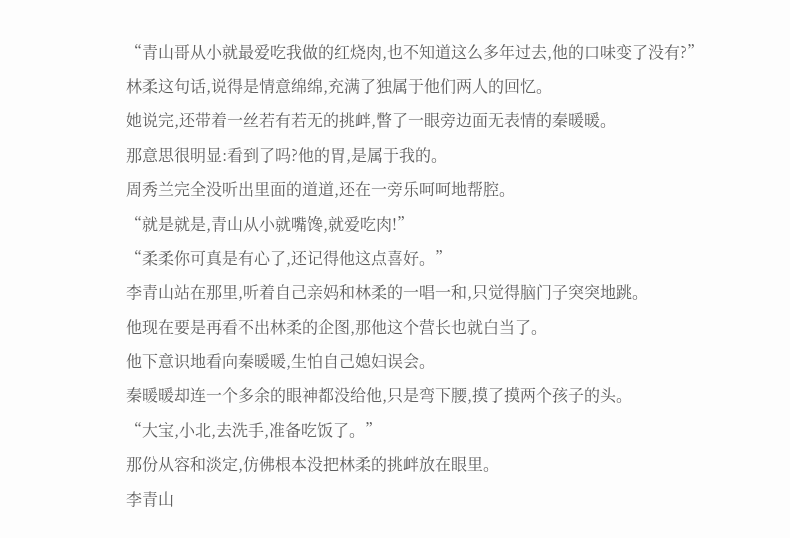“青山哥从小就最爱吃我做的红烧肉,也不知道这么多年过去,他的口味变了没有?”
林柔这句话,说得是情意绵绵,充满了独属于他们两人的回忆。
她说完,还带着一丝若有若无的挑衅,瞥了一眼旁边面无表情的秦暖暖。
那意思很明显:看到了吗?他的胃,是属于我的。
周秀兰完全没听出里面的道道,还在一旁乐呵呵地帮腔。
“就是就是,青山从小就嘴馋,就爱吃肉!”
“柔柔你可真是有心了,还记得他这点喜好。”
李青山站在那里,听着自己亲妈和林柔的一唱一和,只觉得脑门子突突地跳。
他现在要是再看不出林柔的企图,那他这个营长也就白当了。
他下意识地看向秦暖暖,生怕自己媳妇误会。
秦暖暖却连一个多余的眼神都没给他,只是弯下腰,摸了摸两个孩子的头。
“大宝,小北,去洗手,准备吃饭了。”
那份从容和淡定,仿佛根本没把林柔的挑衅放在眼里。
李青山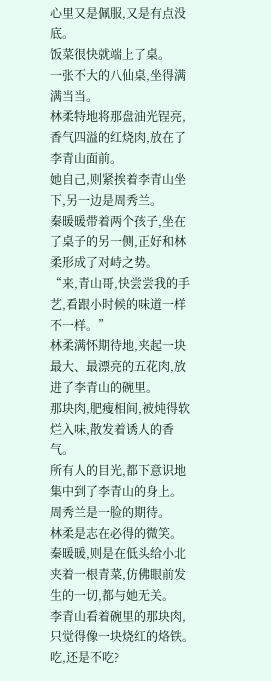心里又是佩服,又是有点没底。
饭菜很快就端上了桌。
一张不大的八仙桌,坐得满满当当。
林柔特地将那盘油光锃亮,香气四溢的红烧肉,放在了李青山面前。
她自己,则紧挨着李青山坐下,另一边是周秀兰。
秦暖暖带着两个孩子,坐在了桌子的另一侧,正好和林柔形成了对峙之势。
“来,青山哥,快尝尝我的手艺,看跟小时候的味道一样不一样。”
林柔满怀期待地,夹起一块最大、最漂亮的五花肉,放进了李青山的碗里。
那块肉,肥瘦相间,被炖得软烂入味,散发着诱人的香气。
所有人的目光,都下意识地集中到了李青山的身上。
周秀兰是一脸的期待。
林柔是志在必得的微笑。
秦暖暖,则是在低头给小北夹着一根青菜,仿佛眼前发生的一切,都与她无关。
李青山看着碗里的那块肉,只觉得像一块烧红的烙铁。
吃,还是不吃?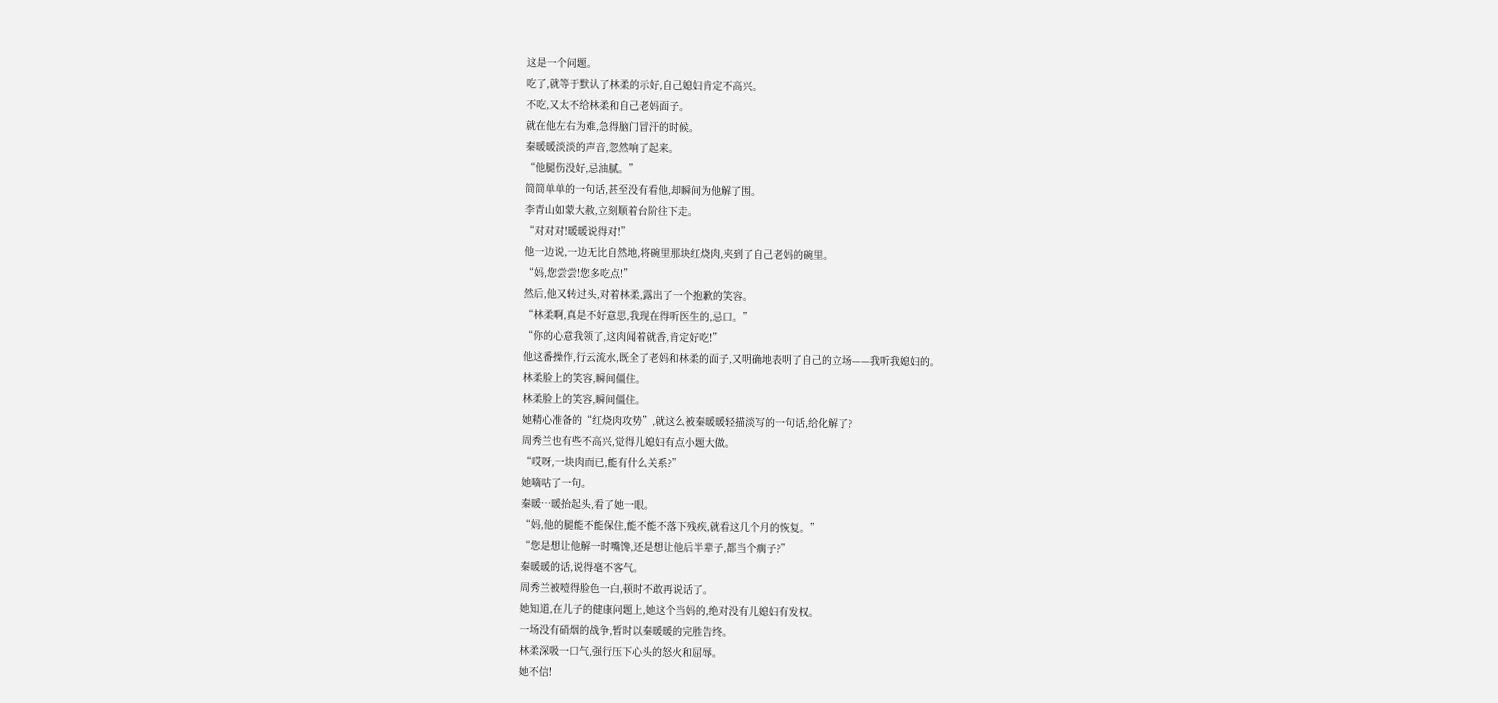这是一个问题。
吃了,就等于默认了林柔的示好,自己媳妇肯定不高兴。
不吃,又太不给林柔和自己老妈面子。
就在他左右为难,急得脑门冒汗的时候。
秦暖暖淡淡的声音,忽然响了起来。
“他腿伤没好,忌油腻。”
简简单单的一句话,甚至没有看他,却瞬间为他解了围。
李青山如蒙大赦,立刻顺着台阶往下走。
“对对对!暖暖说得对!”
他一边说,一边无比自然地,将碗里那块红烧肉,夹到了自己老妈的碗里。
“妈,您尝尝!您多吃点!”
然后,他又转过头,对着林柔,露出了一个抱歉的笑容。
“林柔啊,真是不好意思,我现在得听医生的,忌口。”
“你的心意我领了,这肉闻着就香,肯定好吃!”
他这番操作,行云流水,既全了老妈和林柔的面子,又明确地表明了自己的立场——我听我媳妇的。
林柔脸上的笑容,瞬间僵住。
林柔脸上的笑容,瞬间僵住。
她精心准备的“红烧肉攻势”,就这么被秦暖暖轻描淡写的一句话,给化解了?
周秀兰也有些不高兴,觉得儿媳妇有点小题大做。
“哎呀,一块肉而已,能有什么关系?”
她嘀咕了一句。
秦暖…暖抬起头,看了她一眼。
“妈,他的腿能不能保住,能不能不落下残疾,就看这几个月的恢复。”
“您是想让他解一时嘴馋,还是想让他后半辈子,都当个瘸子?”
秦暖暖的话,说得毫不客气。
周秀兰被噎得脸色一白,顿时不敢再说话了。
她知道,在儿子的健康问题上,她这个当妈的,绝对没有儿媳妇有发权。
一场没有硝烟的战争,暂时以秦暖暖的完胜告终。
林柔深吸一口气,强行压下心头的怒火和屈辱。
她不信!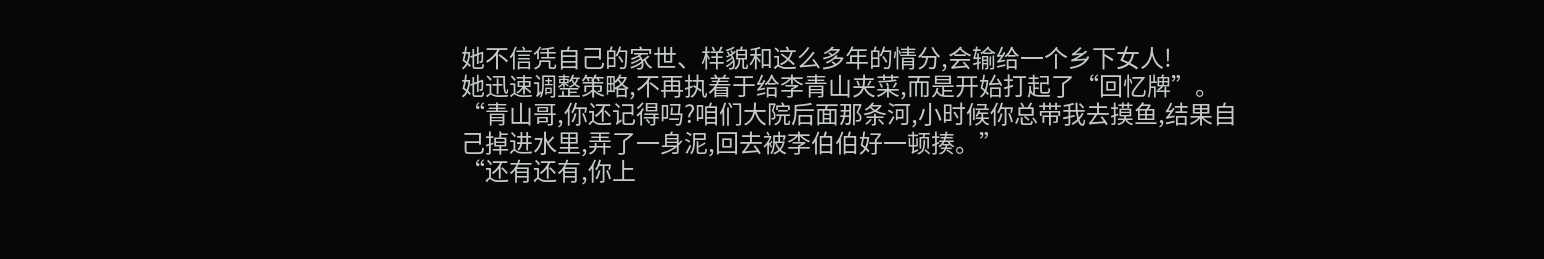她不信凭自己的家世、样貌和这么多年的情分,会输给一个乡下女人!
她迅速调整策略,不再执着于给李青山夹菜,而是开始打起了“回忆牌”。
“青山哥,你还记得吗?咱们大院后面那条河,小时候你总带我去摸鱼,结果自己掉进水里,弄了一身泥,回去被李伯伯好一顿揍。”
“还有还有,你上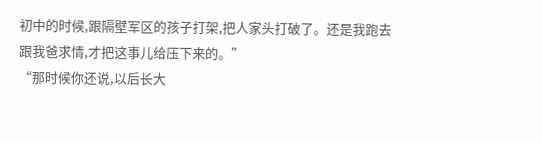初中的时候,跟隔壁军区的孩子打架,把人家头打破了。还是我跑去跟我爸求情,才把这事儿给压下来的。”
“那时候你还说,以后长大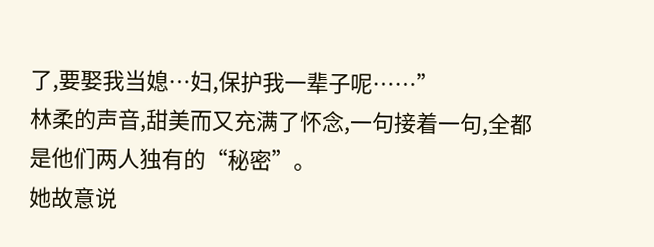了,要娶我当媳…妇,保护我一辈子呢……”
林柔的声音,甜美而又充满了怀念,一句接着一句,全都是他们两人独有的“秘密”。
她故意说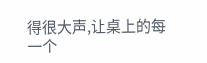得很大声,让桌上的每一个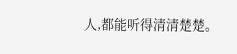人,都能听得清清楚楚。